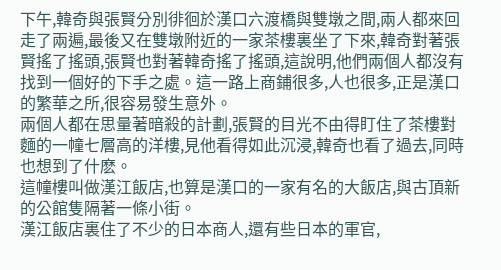下午,韓奇與張賢分別徘徊於漢口六渡橋與雙墩之間,兩人都來回走了兩遍,最後又在雙墩附近的一家茶樓裏坐了下來,韓奇對著張賢搖了搖頭,張賢也對著韓奇搖了搖頭,這說明,他們兩個人都沒有找到一個好的下手之處。這一路上商鋪很多,人也很多,正是漢口的繁華之所,很容易發生意外。
兩個人都在思量著暗殺的計劃,張賢的目光不由得盯住了茶樓對麵的一幢七層高的洋樓,見他看得如此沉浸,韓奇也看了過去,同時也想到了什麽。
這幢樓叫做漢江飯店,也算是漢口的一家有名的大飯店,與古頂新的公館隻隔著一條小街。
漢江飯店裏住了不少的日本商人,還有些日本的軍官,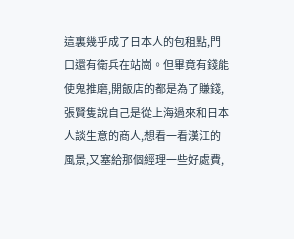這裏幾乎成了日本人的包租點,門口還有衛兵在站崗。但畢竟有錢能使鬼推磨,開飯店的都是為了賺錢,張賢隻說自己是從上海過來和日本人談生意的商人,想看一看漢江的風景,又塞給那個經理一些好處費,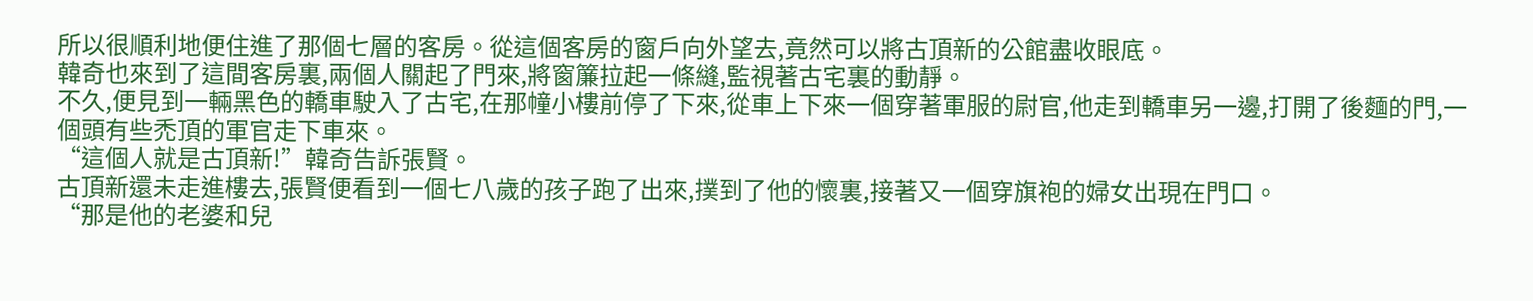所以很順利地便住進了那個七層的客房。從這個客房的窗戶向外望去,竟然可以將古頂新的公館盡收眼底。
韓奇也來到了這間客房裏,兩個人關起了門來,將窗簾拉起一條縫,監視著古宅裏的動靜。
不久,便見到一輛黑色的轎車駛入了古宅,在那幢小樓前停了下來,從車上下來一個穿著軍服的尉官,他走到轎車另一邊,打開了後麵的門,一個頭有些禿頂的軍官走下車來。
“這個人就是古頂新!”韓奇告訴張賢。
古頂新還未走進樓去,張賢便看到一個七八歲的孩子跑了出來,撲到了他的懷裏,接著又一個穿旗袍的婦女出現在門口。
“那是他的老婆和兒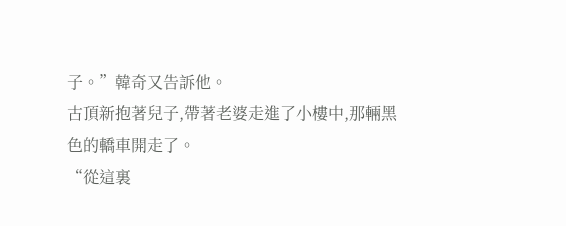子。”韓奇又告訴他。
古頂新抱著兒子,帶著老婆走進了小樓中,那輛黑色的轎車開走了。
“從這裏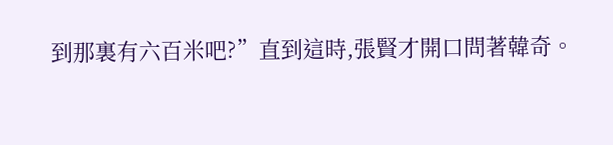到那裏有六百米吧?”直到這時,張賢才開口問著韓奇。